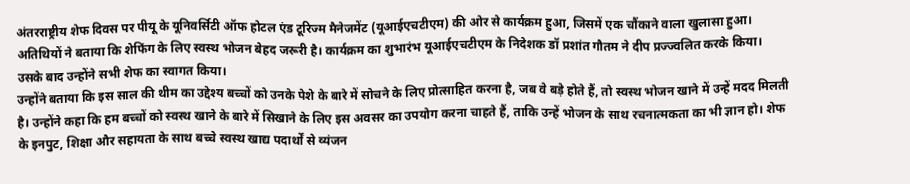अंतरराष्ट्रीय शेफ दिवस पर पीयू के यूनिवर्सिटी ऑफ होटल एंड टूरिज्म मैनेजमेंट (यूआईएचटीएम) की ओर से कार्यक्रम हुआ, जिसमें एक चौंकाने वाला खुलासा हुआ। अतिथियों ने बताया कि शेफिंग के लिए स्वस्थ भोजन बेहद जरूरी है। कार्यक्रम का शुभारंभ यूआईएचटीएम के निदेशक डॉ प्रशांत गौतम ने दीप प्रज्ज्वलित करके किया। उसके बाद उन्होंने सभी शेफ का स्वागत किया।
उन्होंने बताया कि इस साल की थीम का उद्देश्य बच्चों को उनके पेशे के बारे में सोचने के लिए प्रोत्साहित करना है, जब वे बड़े होते हैं, तो स्वस्थ भोजन खाने में उन्हें मदद मिलती है। उन्होंने कहा कि हम बच्चों को स्वस्थ खाने के बारे में सिखाने के लिए इस अवसर का उपयोग करना चाहते हैं, ताकि उन्हें भोजन के साथ रचनात्मकता का भी ज्ञान हो। शेफ के इनपुट, शिक्षा और सहायता के साथ बच्चे स्वस्थ खाद्य पदार्थों से व्यंजन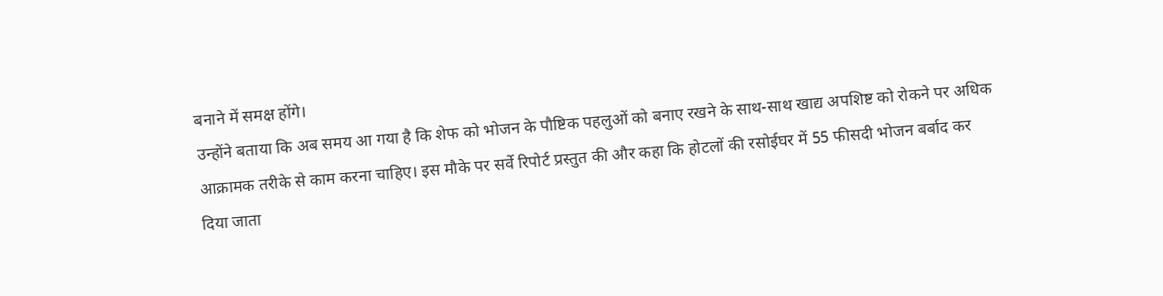बनाने में समक्ष होंगे।
उन्होंने बताया कि अब समय आ गया है कि शेफ को भोजन के पौष्टिक पहलुओं को बनाए रखने के साथ-साथ खाद्य अपशिष्ट को रोकने पर अधिक आक्रामक तरीके से काम करना चाहिए। इस मौके पर सर्वे रिपोर्ट प्रस्तुत की और कहा कि होटलों की रसोईघर में 55 फीसदी भोजन बर्बाद कर दिया जाता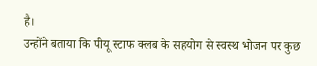है।
उन्होंने बताया कि पीयू स्टाफ क्लब के सहयोग से स्वस्थ भोजन पर कुछ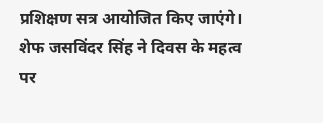प्रशिक्षण सत्र आयोजित किए जाएंगे। शेफ जसविंदर सिंह ने दिवस के महत्व पर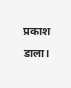प्रकाश डाला।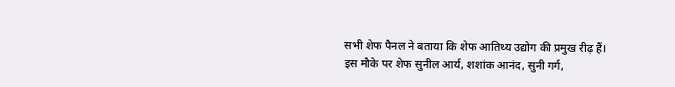सभी शेफ पैनल ने बताया कि शेफ आतिथ्य उद्योग की प्रमुख रीढ़ हैं। इस मौके पर शेफ सुनील आर्य, शशांक आनंद, सुनी गर्ग,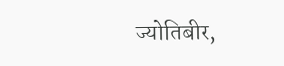ज्योतिबीर,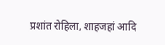प्रशांत रोहिला, शाहजहां आदि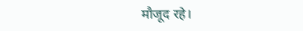मौजूद रहे।